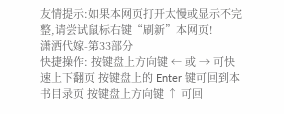友情提示:如果本网页打开太慢或显示不完整,请尝试鼠标右键“刷新”本网页!
潇洒代嫁-第33部分
快捷操作: 按键盘上方向键 ← 或 → 可快速上下翻页 按键盘上的 Enter 键可回到本书目录页 按键盘上方向键 ↑ 可回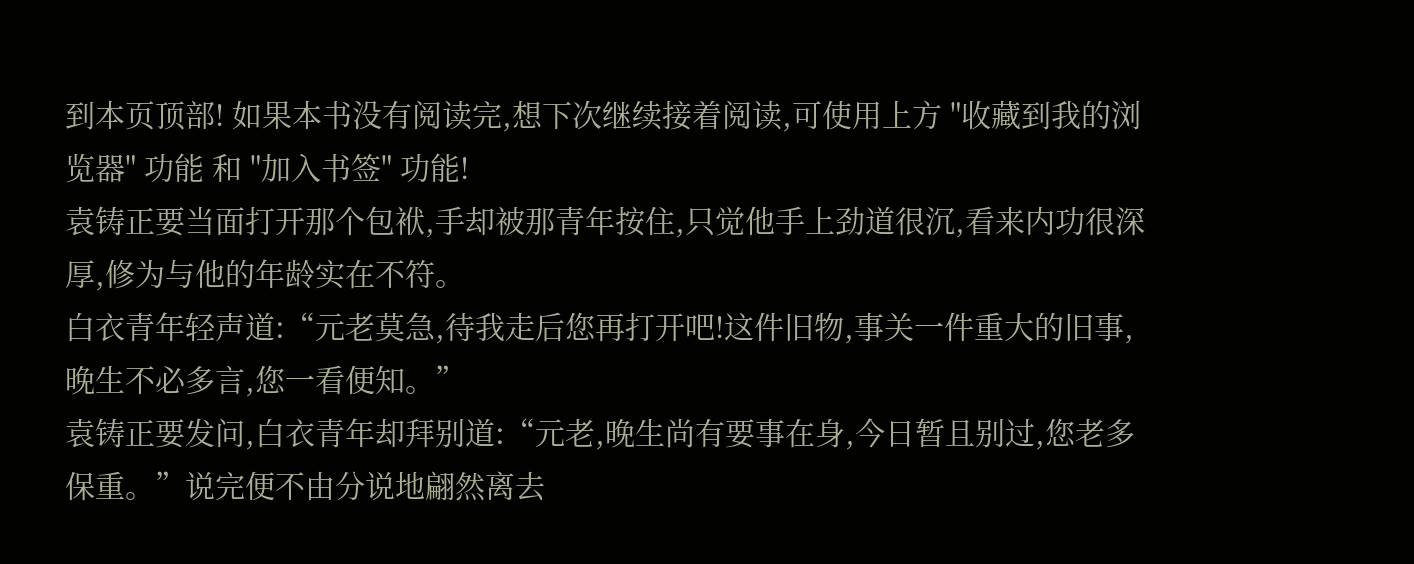到本页顶部! 如果本书没有阅读完,想下次继续接着阅读,可使用上方 "收藏到我的浏览器" 功能 和 "加入书签" 功能!
袁铸正要当面打开那个包袱,手却被那青年按住,只觉他手上劲道很沉,看来内功很深厚,修为与他的年龄实在不符。
白衣青年轻声道:“元老莫急,待我走后您再打开吧!这件旧物,事关一件重大的旧事,晚生不必多言,您一看便知。”
袁铸正要发问,白衣青年却拜别道:“元老,晚生尚有要事在身,今日暂且别过,您老多保重。”说完便不由分说地翩然离去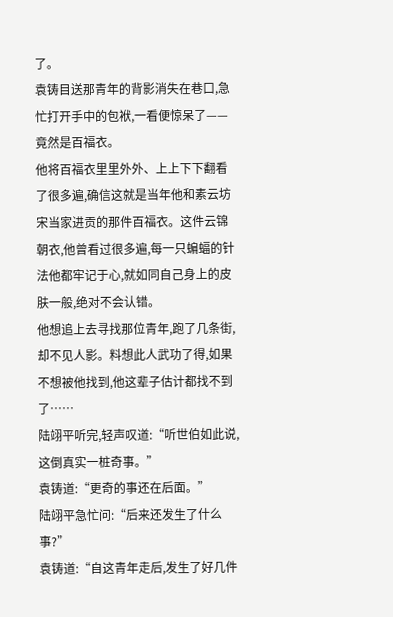了。
袁铸目送那青年的背影消失在巷口,急忙打开手中的包袱,一看便惊呆了——竟然是百福衣。
他将百福衣里里外外、上上下下翻看了很多遍,确信这就是当年他和素云坊宋当家进贡的那件百福衣。这件云锦朝衣,他曾看过很多遍,每一只蝙蝠的针法他都牢记于心,就如同自己身上的皮肤一般,绝对不会认错。
他想追上去寻找那位青年,跑了几条街,却不见人影。料想此人武功了得,如果不想被他找到,他这辈子估计都找不到了……
陆翊平听完,轻声叹道:“听世伯如此说,这倒真实一桩奇事。”
袁铸道:“更奇的事还在后面。”
陆翊平急忙问:“后来还发生了什么事?”
袁铸道:“自这青年走后,发生了好几件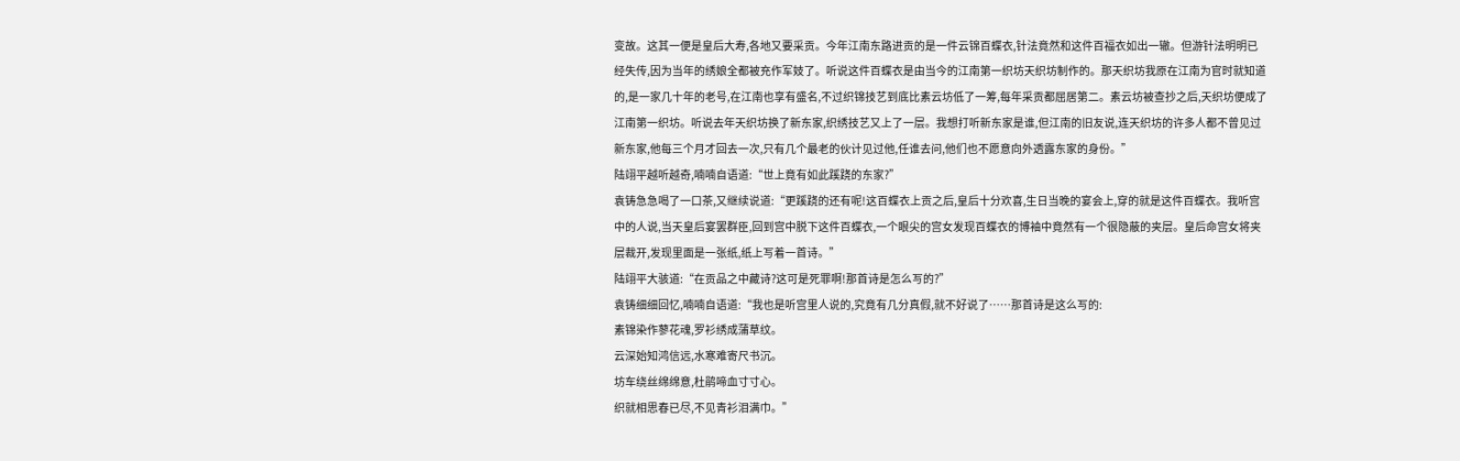变故。这其一便是皇后大寿,各地又要采贡。今年江南东路进贡的是一件云锦百蝶衣,针法竟然和这件百福衣如出一辙。但游针法明明已经失传,因为当年的绣娘全都被充作军妓了。听说这件百蝶衣是由当今的江南第一织坊天织坊制作的。那天织坊我原在江南为官时就知道的,是一家几十年的老号,在江南也享有盛名,不过织锦技艺到底比素云坊低了一筹,每年采贡都屈居第二。素云坊被查抄之后,天织坊便成了江南第一织坊。听说去年天织坊换了新东家,织绣技艺又上了一层。我想打听新东家是谁,但江南的旧友说,连天织坊的许多人都不曾见过新东家,他每三个月才回去一次,只有几个最老的伙计见过他,任谁去问,他们也不愿意向外透露东家的身份。”
陆翊平越听越奇,喃喃自语道:“世上竟有如此蹊跷的东家?”
袁铸急急喝了一口茶,又继续说道:“更蹊跷的还有呢!这百蝶衣上贡之后,皇后十分欢喜,生日当晚的宴会上,穿的就是这件百蝶衣。我听宫中的人说,当天皇后宴罢群臣,回到宫中脱下这件百蝶衣,一个眼尖的宫女发现百蝶衣的博袖中竟然有一个很隐蔽的夹层。皇后命宫女将夹层裁开,发现里面是一张纸,纸上写着一首诗。”
陆翊平大骇道:“在贡品之中藏诗?这可是死罪啊!那首诗是怎么写的?”
袁铸细细回忆,喃喃自语道:“我也是听宫里人说的,究竟有几分真假,就不好说了……那首诗是这么写的:
素锦染作蓼花魂,罗衫绣成蒲草纹。
云深始知鸿信远,水寒难寄尺书沉。
坊车绕丝绵绵意,杜鹃啼血寸寸心。
织就相思春已尽,不见青衫泪满巾。”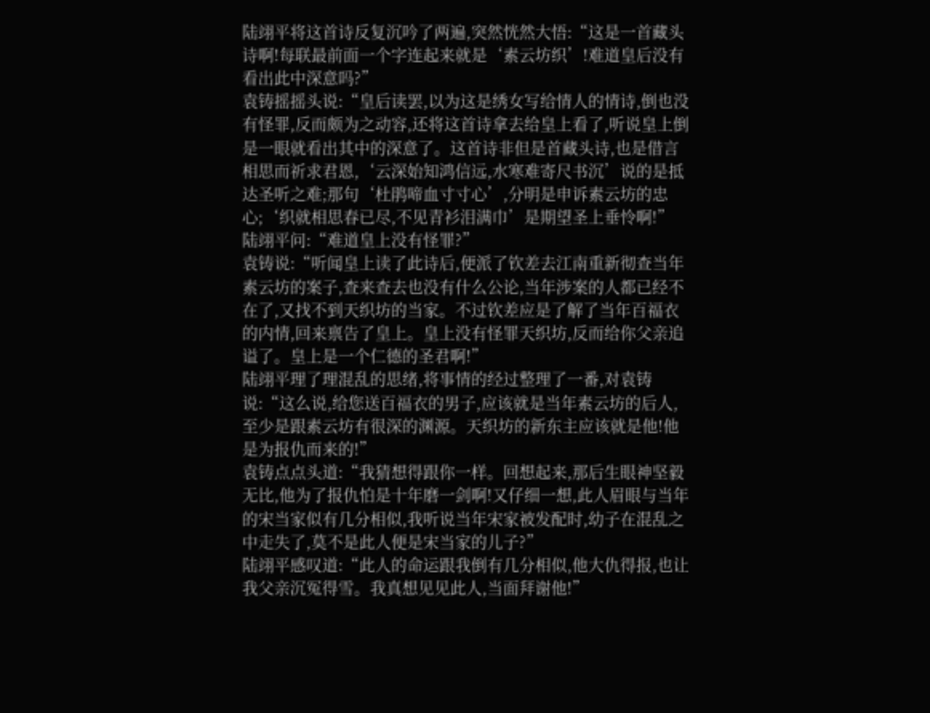陆翊平将这首诗反复沉吟了两遍,突然恍然大悟:“这是一首藏头诗啊!每联最前面一个字连起来就是‘素云坊织’!难道皇后没有看出此中深意吗?”
袁铸摇摇头说:“皇后读罢,以为这是绣女写给情人的情诗,倒也没有怪罪,反而颇为之动容,还将这首诗拿去给皇上看了,听说皇上倒是一眼就看出其中的深意了。这首诗非但是首藏头诗,也是借言相思而祈求君恩,‘云深始知鸿信远,水寒难寄尺书沉’说的是抵达圣听之难;那句‘杜鹃啼血寸寸心’,分明是申诉素云坊的忠心;‘织就相思春已尽,不见青衫泪满巾’是期望圣上垂怜啊!”
陆翊平问:“难道皇上没有怪罪?”
袁铸说:“听闻皇上读了此诗后,便派了钦差去江南重新彻查当年素云坊的案子,查来查去也没有什么公论,当年涉案的人都已经不在了,又找不到天织坊的当家。不过钦差应是了解了当年百福衣的内情,回来禀告了皇上。皇上没有怪罪天织坊,反而给你父亲追谥了。皇上是一个仁德的圣君啊!”
陆翊平理了理混乱的思绪,将事情的经过整理了一番,对袁铸说:“这么说,给您送百福衣的男子,应该就是当年素云坊的后人,至少是跟素云坊有很深的渊源。天织坊的新东主应该就是他!他是为报仇而来的!”
袁铸点点头道:“我猜想得跟你一样。回想起来,那后生眼神坚毅无比,他为了报仇怕是十年磨一剑啊!又仔细一想,此人眉眼与当年的宋当家似有几分相似,我听说当年宋家被发配时,幼子在混乱之中走失了,莫不是此人便是宋当家的儿子?”
陆翊平感叹道:“此人的命运跟我倒有几分相似,他大仇得报,也让我父亲沉冤得雪。我真想见见此人,当面拜谢他!”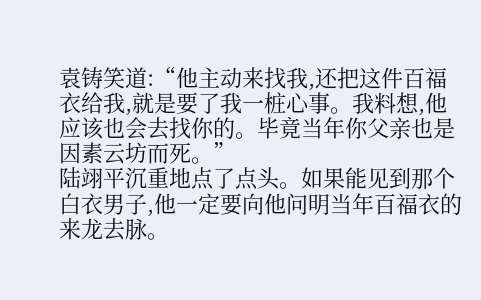袁铸笑道:“他主动来找我,还把这件百福衣给我,就是要了我一桩心事。我料想,他应该也会去找你的。毕竟当年你父亲也是因素云坊而死。”
陆翊平沉重地点了点头。如果能见到那个白衣男子,他一定要向他问明当年百福衣的来龙去脉。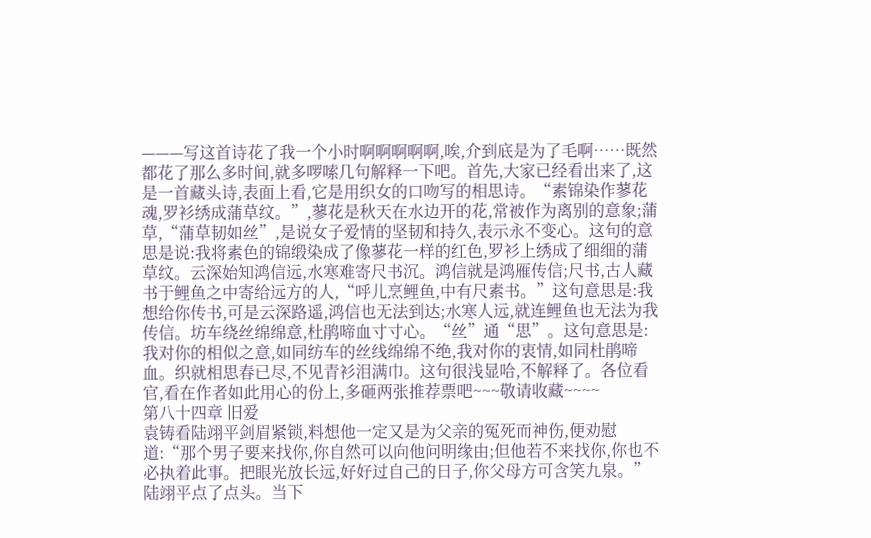———写这首诗花了我一个小时啊啊啊啊啊,唉,介到底是为了毛啊……既然都花了那么多时间,就多啰嗦几句解释一下吧。首先,大家已经看出来了,这是一首藏头诗,表面上看,它是用织女的口吻写的相思诗。“素锦染作蓼花魂,罗衫绣成蒲草纹。”,蓼花是秋天在水边开的花,常被作为离别的意象;蒲草,“蒲草韧如丝”,是说女子爱情的坚韧和持久,表示永不变心。这句的意思是说:我将素色的锦缎染成了像蓼花一样的红色,罗衫上绣成了细细的蒲草纹。云深始知鸿信远,水寒难寄尺书沉。鸿信就是鸿雁传信;尺书,古人藏书于鲤鱼之中寄给远方的人,“呼儿烹鲤鱼,中有尺素书。”这句意思是:我想给你传书,可是云深路遥,鸿信也无法到达;水寒人远,就连鲤鱼也无法为我传信。坊车绕丝绵绵意,杜鹃啼血寸寸心。“丝”通“思”。这句意思是:我对你的相似之意,如同纺车的丝线绵绵不绝,我对你的衷情,如同杜鹃啼血。织就相思春已尽,不见青衫泪满巾。这句很浅显哈,不解释了。各位看官,看在作者如此用心的份上,多砸两张推荐票吧~~~敬请收藏~~~~
第八十四章 旧爱
袁铸看陆翊平剑眉紧锁,料想他一定又是为父亲的冤死而神伤,便劝慰道:“那个男子要来找你,你自然可以向他问明缘由;但他若不来找你,你也不必执着此事。把眼光放长远,好好过自己的日子,你父母方可含笑九泉。”
陆翊平点了点头。当下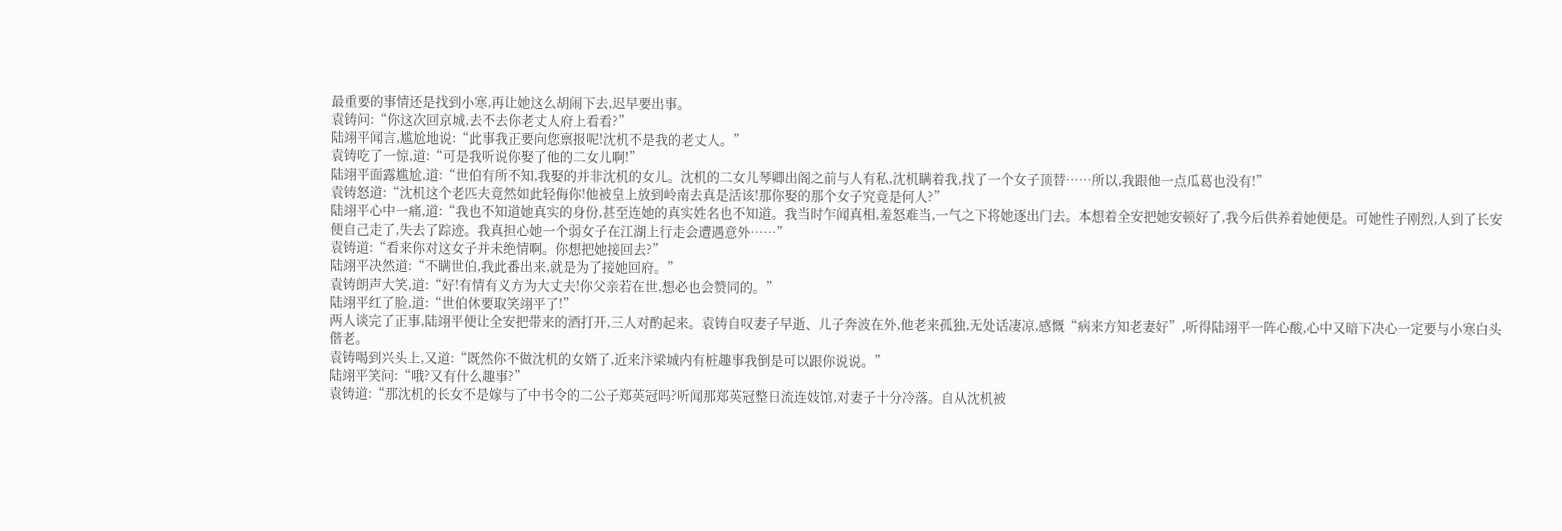最重要的事情还是找到小寒,再让她这么胡闹下去,迟早要出事。
袁铸问:“你这次回京城,去不去你老丈人府上看看?”
陆翊平闻言,尴尬地说:“此事我正要向您禀报呢!沈机不是我的老丈人。”
袁铸吃了一惊,道:“可是我听说你娶了他的二女儿啊!”
陆翊平面露尴尬,道:“世伯有所不知,我娶的并非沈机的女儿。沈机的二女儿琴卿出阁之前与人有私,沈机瞒着我,找了一个女子顶替……所以,我跟他一点瓜葛也没有!”
袁铸怒道:“沈机这个老匹夫竟然如此轻侮你!他被皇上放到岭南去真是活该!那你娶的那个女子究竟是何人?”
陆翊平心中一痛,道:“我也不知道她真实的身份,甚至连她的真实姓名也不知道。我当时乍闻真相,羞怒难当,一气之下将她逐出门去。本想着全安把她安顿好了,我今后供养着她便是。可她性子刚烈,人到了长安便自己走了,失去了踪迹。我真担心她一个弱女子在江湖上行走会遭遇意外……”
袁铸道:“看来你对这女子并未绝情啊。你想把她接回去?”
陆翊平决然道:“不瞒世伯,我此番出来,就是为了接她回府。”
袁铸朗声大笑,道:“好!有情有义方为大丈夫!你父亲若在世,想必也会赞同的。”
陆翊平红了脸,道:“世伯休要取笑翊平了!”
两人谈完了正事,陆翊平便让全安把带来的酒打开,三人对酌起来。袁铸自叹妻子早逝、儿子奔波在外,他老来孤独,无处话凄凉,感慨“病来方知老妻好”,听得陆翊平一阵心酸,心中又暗下决心一定要与小寒白头偕老。
袁铸喝到兴头上,又道:“既然你不做沈机的女婿了,近来汴梁城内有桩趣事我倒是可以跟你说说。”
陆翊平笑问:“哦?又有什么趣事?”
袁铸道:“那沈机的长女不是嫁与了中书令的二公子郑英冠吗?听闻那郑英冠整日流连妓馆,对妻子十分冷落。自从沈机被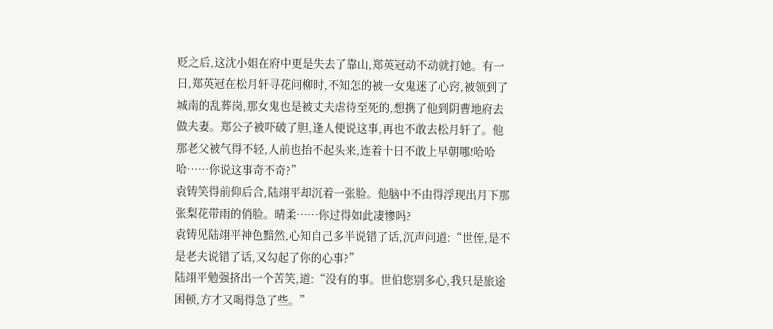贬之后,这沈小姐在府中更是失去了靠山,郑英冠动不动就打她。有一日,郑英冠在松月轩寻花问柳时,不知怎的被一女鬼迷了心窍,被领到了城南的乱葬岗,那女鬼也是被丈夫虐待至死的,想携了他到阴曹地府去做夫妻。郑公子被吓破了胆,逢人便说这事,再也不敢去松月轩了。他那老父被气得不轻,人前也抬不起头来,连着十日不敢上早朝哪!哈哈哈……你说这事奇不奇?”
袁铸笑得前仰后合,陆翊平却沉着一张脸。他脑中不由得浮现出月下那张梨花带雨的俏脸。晴柔……你过得如此凄惨吗?
袁铸见陆翊平神色黯然,心知自己多半说错了话,沉声问道:“世侄,是不是老夫说错了话,又勾起了你的心事?”
陆翊平勉强挤出一个苦笑,道:“没有的事。世伯您别多心,我只是旅途困顿,方才又喝得急了些。”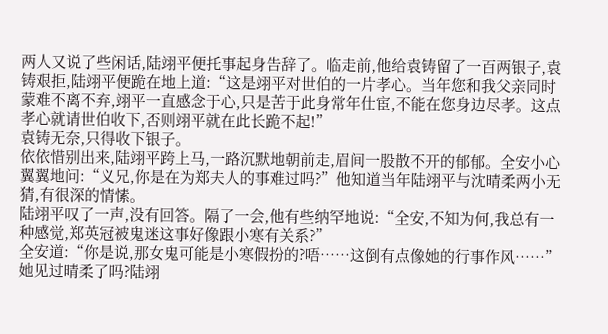两人又说了些闲话,陆翊平便托事起身告辞了。临走前,他给袁铸留了一百两银子,袁铸艰拒,陆翊平便跪在地上道:“这是翊平对世伯的一片孝心。当年您和我父亲同时蒙难不离不弃,翊平一直感念于心,只是苦于此身常年仕宦,不能在您身边尽孝。这点孝心就请世伯收下,否则翊平就在此长跪不起!”
袁铸无奈,只得收下银子。
依依惜别出来,陆翊平跨上马,一路沉默地朝前走,眉间一股散不开的郁郁。全安小心翼翼地问:“义兄,你是在为郑夫人的事难过吗?”他知道当年陆翊平与沈晴柔两小无猜,有很深的情愫。
陆翊平叹了一声,没有回答。隔了一会,他有些纳罕地说:“全安,不知为何,我总有一种感觉,郑英冠被鬼迷这事好像跟小寒有关系?”
全安道:“你是说,那女鬼可能是小寒假扮的?唔……这倒有点像她的行事作风……”
她见过晴柔了吗?陆翊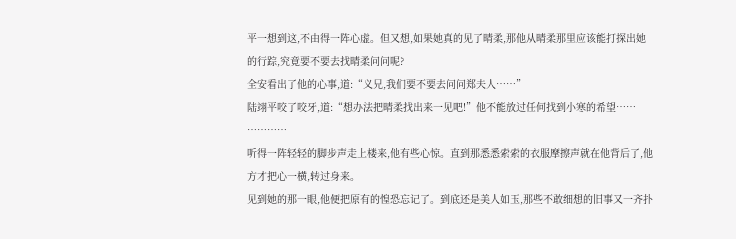平一想到这,不由得一阵心虚。但又想,如果她真的见了晴柔,那他从晴柔那里应该能打探出她的行踪,究竟要不要去找晴柔问问呢?
全安看出了他的心事,道:“义兄,我们要不要去问问郑夫人……”
陆翊平咬了咬牙,道:“想办法把晴柔找出来一见吧!”他不能放过任何找到小寒的希望……
…………
听得一阵轻轻的脚步声走上楼来,他有些心惊。直到那悉悉索索的衣服摩擦声就在他背后了,他方才把心一横,转过身来。
见到她的那一眼,他便把原有的惶恐忘记了。到底还是美人如玉,那些不敢细想的旧事又一齐扑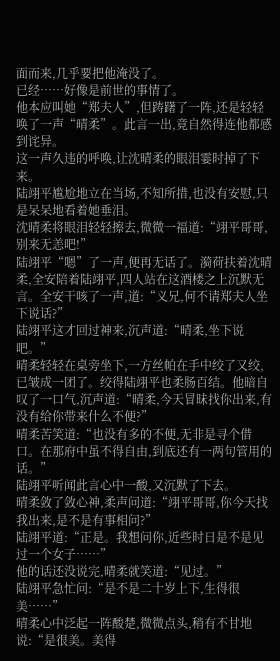面而来,几乎要把他淹没了。
已经……好像是前世的事情了。
他本应叫她“郑夫人”,但踌躇了一阵,还是轻轻唤了一声“晴柔”。此言一出,竟自然得连他都感到诧异。
这一声久违的呼唤,让沈晴柔的眼泪霎时掉了下来。
陆翊平尴尬地立在当场,不知所措,也没有安慰,只是呆呆地看着她垂泪。
沈晴柔将眼泪轻轻擦去,微微一福道:“翊平哥哥,别来无恙吧!”
陆翊平“嗯”了一声,便再无话了。漪荷扶着沈晴柔,全安陪着陆翊平,四人站在这酒楼之上沉默无言。全安干咳了一声,道:“义兄,何不请郑夫人坐下说话?”
陆翊平这才回过神来,沉声道:“晴柔,坐下说吧。”
晴柔轻轻在桌旁坐下,一方丝帕在手中绞了又绞,已皱成一团了。绞得陆翊平也柔肠百结。他暗自叹了一口气,沉声道:“晴柔,今天冒昧找你出来,有没有给你带来什么不便?”
晴柔苦笑道:“也没有多的不便,无非是寻个借口。在那府中虽不得自由,到底还有一两句管用的话。”
陆翊平听闻此言心中一酸,又沉默了下去。
晴柔敛了敛心神,柔声问道:“翊平哥哥,你今天找我出来,是不是有事相问?”
陆翊平道:“正是。我想问你,近些时日是不是见过一个女子……”
他的话还没说完,晴柔就笑道:“见过。”
陆翊平急忙问:“是不是二十岁上下,生得很美……”
晴柔心中泛起一阵酸楚,微微点头,稍有不甘地说:“是很美。美得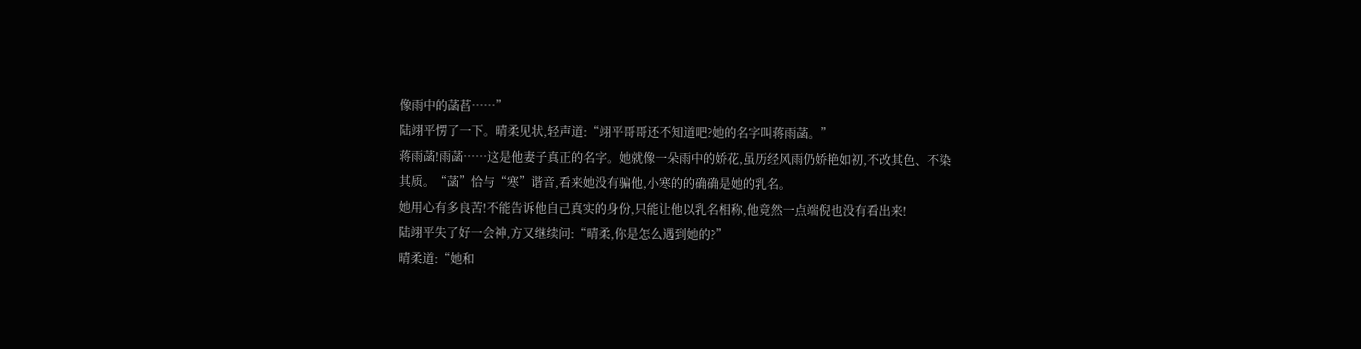像雨中的菡萏……”
陆翊平愣了一下。晴柔见状,轻声道:“翊平哥哥还不知道吧?她的名字叫蒋雨菡。”
蒋雨菡!雨菡……这是他妻子真正的名字。她就像一朵雨中的娇花,虽历经风雨仍娇艳如初,不改其色、不染其质。“菡”恰与“寒”谐音,看来她没有骗他,小寒的的确确是她的乳名。
她用心有多良苦!不能告诉他自己真实的身份,只能让他以乳名相称,他竟然一点端倪也没有看出来!
陆翊平失了好一会神,方又继续问:“晴柔,你是怎么遇到她的?”
晴柔道:“她和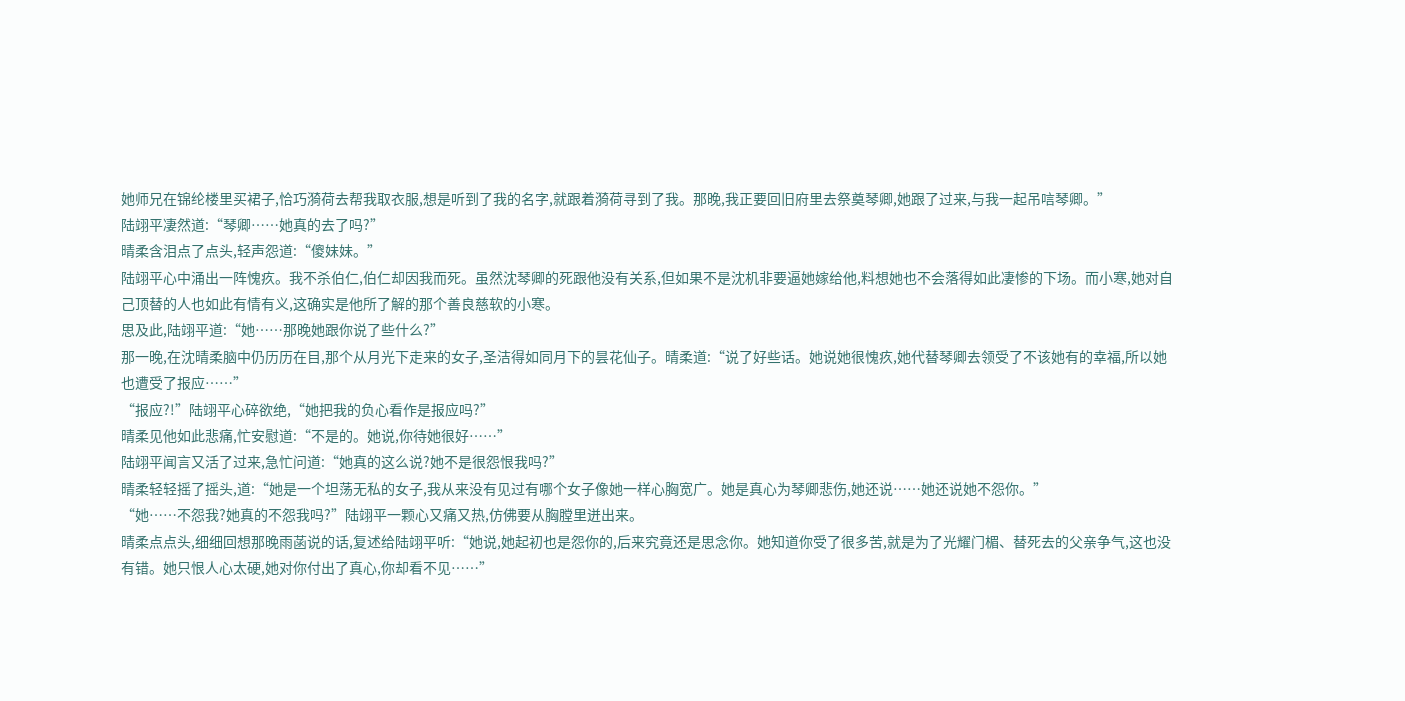她师兄在锦纶楼里买裙子,恰巧漪荷去帮我取衣服,想是听到了我的名字,就跟着漪荷寻到了我。那晚,我正要回旧府里去祭奠琴卿,她跟了过来,与我一起吊唁琴卿。”
陆翊平凄然道:“琴卿……她真的去了吗?”
晴柔含泪点了点头,轻声怨道:“傻妹妹。”
陆翊平心中涌出一阵愧疚。我不杀伯仁,伯仁却因我而死。虽然沈琴卿的死跟他没有关系,但如果不是沈机非要逼她嫁给他,料想她也不会落得如此凄惨的下场。而小寒,她对自己顶替的人也如此有情有义,这确实是他所了解的那个善良慈软的小寒。
思及此,陆翊平道:“她……那晚她跟你说了些什么?”
那一晚,在沈晴柔脑中仍历历在目,那个从月光下走来的女子,圣洁得如同月下的昙花仙子。晴柔道:“说了好些话。她说她很愧疚,她代替琴卿去领受了不该她有的幸福,所以她也遭受了报应……”
“报应?!”陆翊平心碎欲绝,“她把我的负心看作是报应吗?”
晴柔见他如此悲痛,忙安慰道:“不是的。她说,你待她很好……”
陆翊平闻言又活了过来,急忙问道:“她真的这么说?她不是很怨恨我吗?”
晴柔轻轻摇了摇头,道:“她是一个坦荡无私的女子,我从来没有见过有哪个女子像她一样心胸宽广。她是真心为琴卿悲伤,她还说……她还说她不怨你。”
“她……不怨我?她真的不怨我吗?”陆翊平一颗心又痛又热,仿佛要从胸膛里迸出来。
晴柔点点头,细细回想那晚雨菡说的话,复述给陆翊平听:“她说,她起初也是怨你的,后来究竟还是思念你。她知道你受了很多苦,就是为了光耀门楣、替死去的父亲争气,这也没有错。她只恨人心太硬,她对你付出了真心,你却看不见……”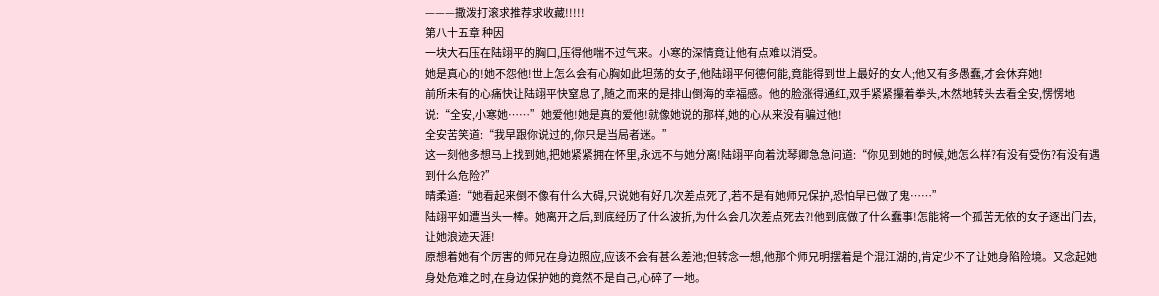———撒泼打滚求推荐求收藏!!!!!
第八十五章 种因
一块大石压在陆翊平的胸口,压得他喘不过气来。小寒的深情竟让他有点难以消受。
她是真心的!她不怨他!世上怎么会有心胸如此坦荡的女子,他陆翊平何德何能,竟能得到世上最好的女人;他又有多愚蠢,才会休弃她!
前所未有的心痛快让陆翊平快窒息了,随之而来的是排山倒海的幸福感。他的脸涨得通红,双手紧紧攥着拳头,木然地转头去看全安,愣愣地说:“全安,小寒她……”她爱他!她是真的爱他!就像她说的那样,她的心从来没有骗过他!
全安苦笑道:“我早跟你说过的,你只是当局者迷。”
这一刻他多想马上找到她,把她紧紧拥在怀里,永远不与她分离!陆翊平向着沈琴卿急急问道:“你见到她的时候,她怎么样?有没有受伤?有没有遇到什么危险?”
晴柔道:“她看起来倒不像有什么大碍,只说她有好几次差点死了,若不是有她师兄保护,恐怕早已做了鬼……”
陆翊平如遭当头一棒。她离开之后,到底经历了什么波折,为什么会几次差点死去?!他到底做了什么蠢事!怎能将一个孤苦无依的女子逐出门去,让她浪迹天涯!
原想着她有个厉害的师兄在身边照应,应该不会有甚么差池;但转念一想,他那个师兄明摆着是个混江湖的,肯定少不了让她身陷险境。又念起她身处危难之时,在身边保护她的竟然不是自己,心碎了一地。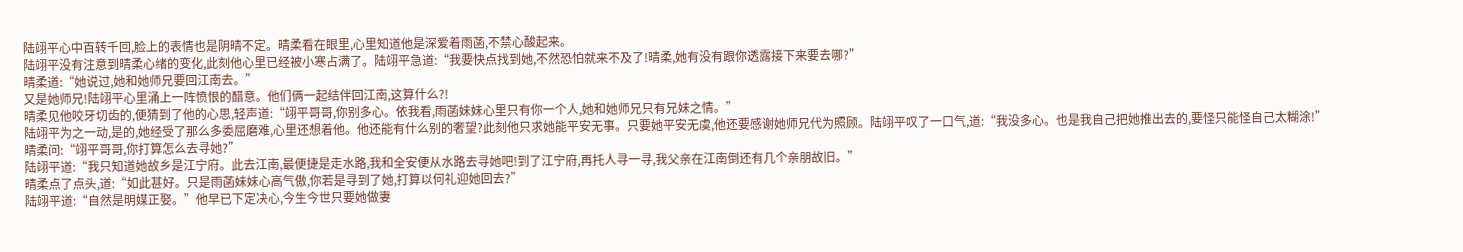陆翊平心中百转千回,脸上的表情也是阴晴不定。晴柔看在眼里,心里知道他是深爱着雨菡,不禁心酸起来。
陆翊平没有注意到晴柔心绪的变化,此刻他心里已经被小寒占满了。陆翊平急道:“我要快点找到她,不然恐怕就来不及了!晴柔,她有没有跟你透露接下来要去哪?”
晴柔道:“她说过,她和她师兄要回江南去。”
又是她师兄!陆翊平心里涌上一阵愤恨的醋意。他们俩一起结伴回江南,这算什么?!
晴柔见他咬牙切齿的,便猜到了他的心思,轻声道:“翊平哥哥,你别多心。依我看,雨菡妹妹心里只有你一个人,她和她师兄只有兄妹之情。”
陆翊平为之一动,是的,她经受了那么多委屈磨难,心里还想着他。他还能有什么别的奢望?此刻他只求她能平安无事。只要她平安无虞,他还要感谢她师兄代为照顾。陆翊平叹了一口气,道:“我没多心。也是我自己把她推出去的,要怪只能怪自己太糊涂!”
晴柔问:“翊平哥哥,你打算怎么去寻她?”
陆翊平道:“我只知道她故乡是江宁府。此去江南,最便捷是走水路,我和全安便从水路去寻她吧!到了江宁府,再托人寻一寻,我父亲在江南倒还有几个亲朋故旧。”
晴柔点了点头,道:“如此甚好。只是雨菡妹妹心高气傲,你若是寻到了她,打算以何礼迎她回去?”
陆翊平道:“自然是明媒正娶。”他早已下定决心,今生今世只要她做妻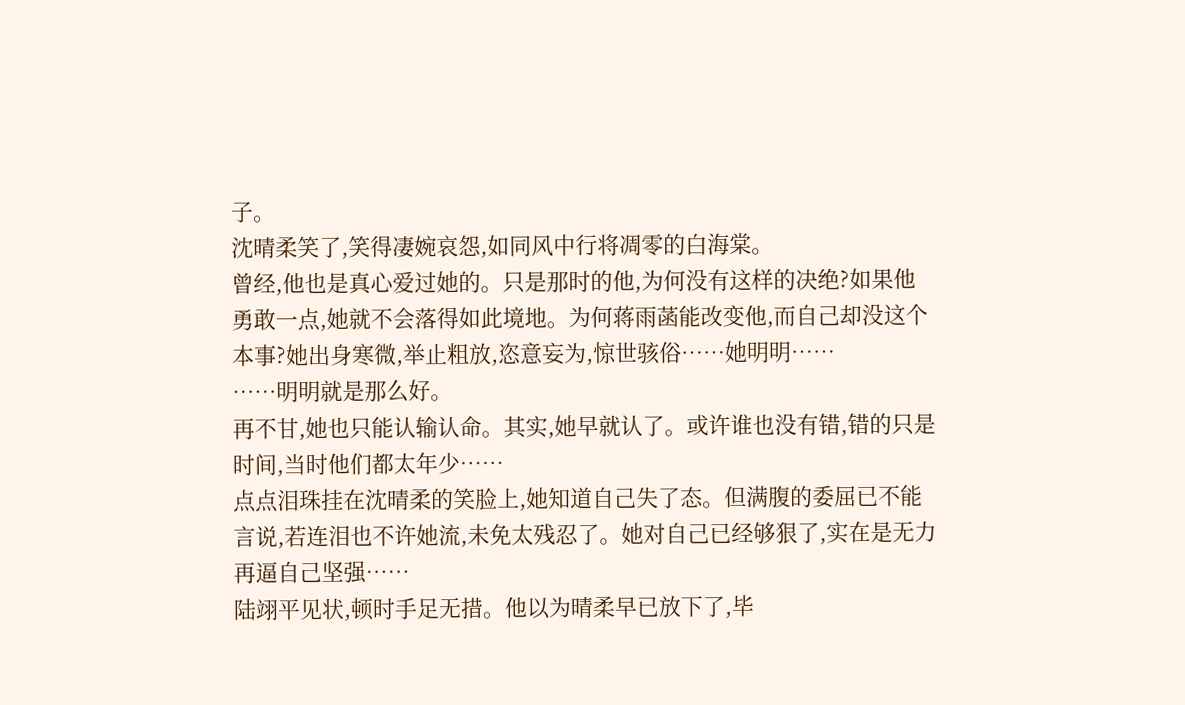子。
沈晴柔笑了,笑得凄婉哀怨,如同风中行将凋零的白海棠。
曾经,他也是真心爱过她的。只是那时的他,为何没有这样的决绝?如果他勇敢一点,她就不会落得如此境地。为何蒋雨菡能改变他,而自己却没这个本事?她出身寒微,举止粗放,恣意妄为,惊世骇俗……她明明……
……明明就是那么好。
再不甘,她也只能认输认命。其实,她早就认了。或许谁也没有错,错的只是时间,当时他们都太年少……
点点泪珠挂在沈晴柔的笑脸上,她知道自己失了态。但满腹的委屈已不能言说,若连泪也不许她流,未免太残忍了。她对自己已经够狠了,实在是无力再逼自己坚强……
陆翊平见状,顿时手足无措。他以为晴柔早已放下了,毕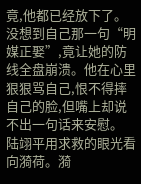竟,他都已经放下了。没想到自己那一句“明媒正娶”,竟让她的防线全盘崩溃。他在心里狠狠骂自己,恨不得摔自己的脸,但嘴上却说不出一句话来安慰。
陆翊平用求救的眼光看向漪荷。漪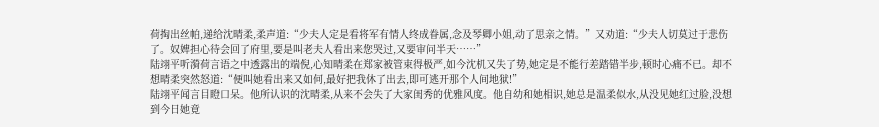荷掏出丝帕,递给沈晴柔,柔声道:“少夫人定是看将军有情人终成眷属,念及琴卿小姐,动了思亲之情。”又劝道:“少夫人切莫过于悲伤了。奴婢担心待会回了府里,要是叫老夫人看出来您哭过,又要审问半天……”
陆翊平听漪荷言语之中透露出的端倪,心知晴柔在郑家被管束得极严,如今沈机又失了势,她定是不能行差踏错半步,顿时心痛不已。却不想晴柔突然怒道:“便叫她看出来又如何,最好把我休了出去,即可逃开那个人间地狱!”
陆翊平闻言目瞪口呆。他所认识的沈晴柔,从来不会失了大家闺秀的优雅风度。他自幼和她相识,她总是温柔似水,从没见她红过脸,没想到今日她竟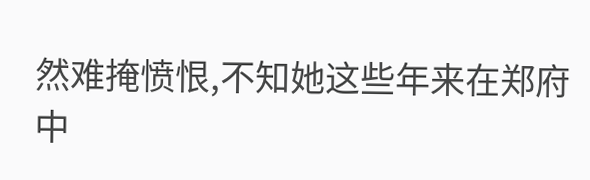然难掩愤恨,不知她这些年来在郑府中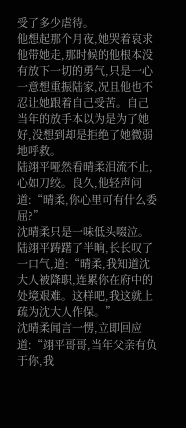受了多少虐待。
他想起那个月夜,她哭着哀求他带她走,那时候的他根本没有放下一切的勇气,只是一心一意想重振陆家,况且他也不忍让她跟着自己受苦。自己当年的放手本以为是为了她好,没想到却是拒绝了她微弱地呼救。
陆翊平哑然看晴柔泪流不止,心如刀绞。良久,他轻声问道:“晴柔,你心里可有什么委屈?”
沈晴柔只是一味低头啜泣。
陆翊平踌躇了半晌,长长叹了一口气,道:“晴柔,我知道沈大人被降职,连累你在府中的处境艰难。这样吧,我这就上疏为沈大人作保。”
沈晴柔闻言一愣,立即回应道:“翊平哥哥,当年父亲有负于你,我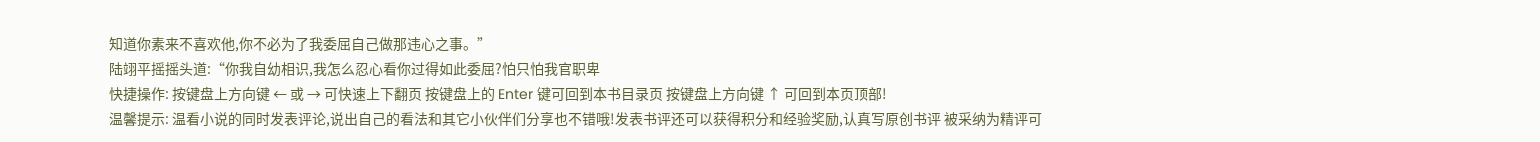知道你素来不喜欢他,你不必为了我委屈自己做那违心之事。”
陆翊平摇摇头道:“你我自幼相识,我怎么忍心看你过得如此委屈?怕只怕我官职卑
快捷操作: 按键盘上方向键 ← 或 → 可快速上下翻页 按键盘上的 Enter 键可回到本书目录页 按键盘上方向键 ↑ 可回到本页顶部!
温馨提示: 温看小说的同时发表评论,说出自己的看法和其它小伙伴们分享也不错哦!发表书评还可以获得积分和经验奖励,认真写原创书评 被采纳为精评可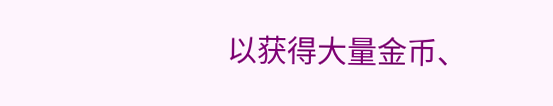以获得大量金币、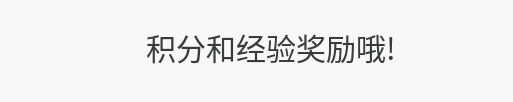积分和经验奖励哦!